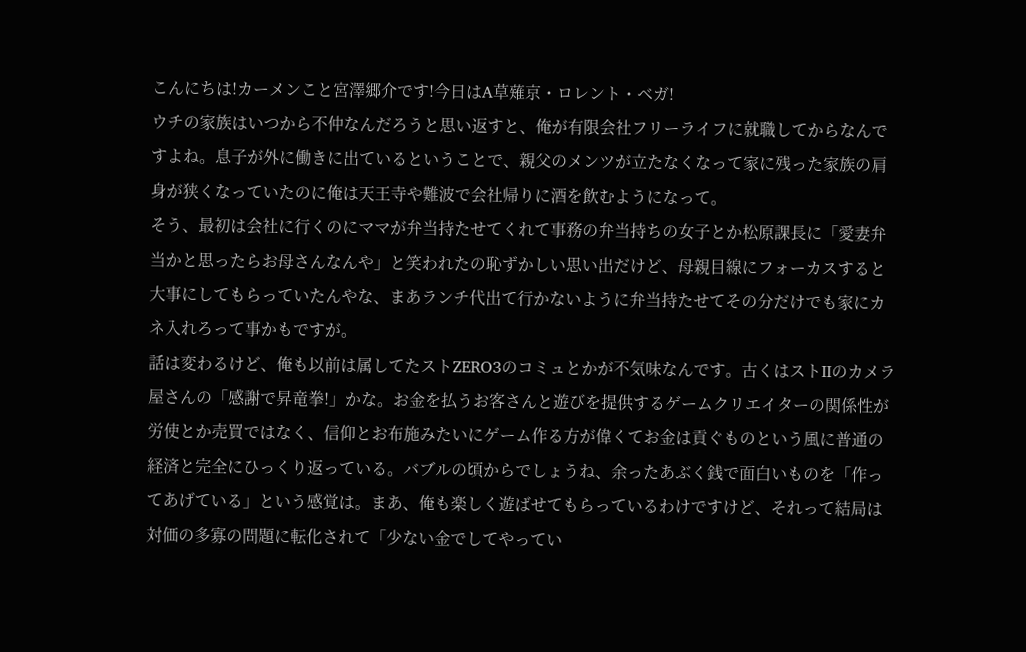こんにちは!カーメンこと宮澤郷介です!今日はA草薙京・ロレント・ベガ!
ウチの家族はいつから不仲なんだろうと思い返すと、俺が有限会社フリーライフに就職してからなんですよね。息子が外に働きに出ているということで、親父のメンツが立たなくなって家に残った家族の肩身が狭くなっていたのに俺は天王寺や難波で会社帰りに酒を飲むようになって。
そう、最初は会社に行くのにママが弁当持たせてくれて事務の弁当持ちの女子とか松原課長に「愛妻弁当かと思ったらお母さんなんや」と笑われたの恥ずかしい思い出だけど、母親目線にフォーカスすると大事にしてもらっていたんやな、まあランチ代出て行かないように弁当持たせてその分だけでも家にカネ入れろって事かもですが。
話は変わるけど、俺も以前は属してたストZERO3のコミュとかが不気味なんです。古くはストIIのカメラ屋さんの「感謝で昇竜拳!」かな。お金を払うお客さんと遊びを提供するゲームクリエイターの関係性が労使とか売買ではなく、信仰とお布施みたいにゲーム作る方が偉くてお金は貢ぐものという風に普通の経済と完全にひっくり返っている。バブルの頃からでしょうね、余ったあぶく銭で面白いものを「作ってあげている」という感覚は。まあ、俺も楽しく遊ばせてもらっているわけですけど、それって結局は対価の多寡の問題に転化されて「少ない金でしてやってい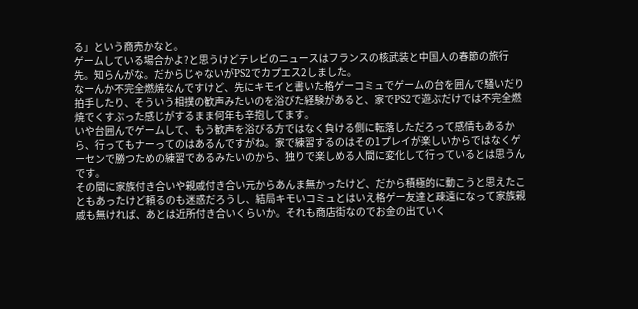る」という商売かなと。
ゲームしている場合かよ?と思うけどテレビのニュースはフランスの核武装と中国人の春節の旅行先。知らんがな。だからじゃないがPS2でカプエス2しました。
なーんか不完全燃焼なんですけど、先にキモイと書いた格ゲーコミュでゲームの台を囲んで騒いだり拍手したり、そういう相撲の歓声みたいのを浴びた経験があると、家でPS2で遊ぶだけでは不完全燃焼でくすぶった感じがするまま何年も辛抱してます。
いや台囲んでゲームして、もう歓声を浴びる方ではなく負ける側に転落しただろって感情もあるから、行ってもナーってのはあるんですがね。家で練習するのはその1プレイが楽しいからではなくゲーセンで勝つための練習であるみたいのから、独りで楽しめる人間に変化して行っているとは思うんです。
その間に家族付き合いや親戚付き合い元からあんま無かったけど、だから積極的に動こうと思えたこともあったけど頼るのも迷惑だろうし、結局キモいコミュとはいえ格ゲー友達と疎遠になって家族親戚も無ければ、あとは近所付き合いくらいか。それも商店街なのでお金の出ていく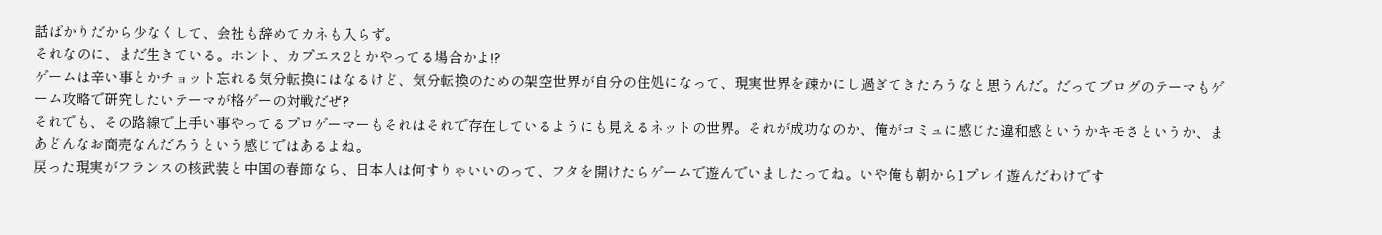話ばかりだから少なくして、会社も辞めてカネも入らず。
それなのに、まだ生きている。ホント、カプエス2とかやってる場合かよ!?
ゲームは辛い事とかチョット忘れる気分転換にはなるけど、気分転換のための架空世界が自分の住処になって、現実世界を疎かにし過ぎてきたろうなと思うんだ。だってブログのテーマもゲーム攻略で研究したいテーマが格ゲーの対戦だぜ?
それでも、その路線で上手い事やってるプロゲーマーもそれはそれで存在しているようにも見えるネットの世界。それが成功なのか、俺がコミュに感じた違和感というかキモさというか、まあどんなお商売なんだろうという感じではあるよね。
戻った現実がフランスの核武装と中国の春節なら、日本人は何すりゃいいのって、フタを開けたらゲームで遊んでいましたってね。いや俺も朝から1プレイ遊んだわけです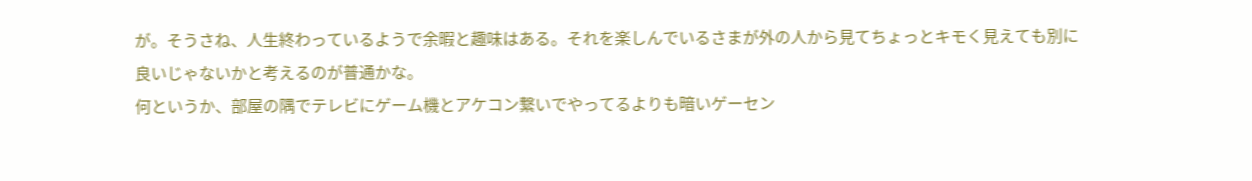が。そうさね、人生終わっているようで余暇と趣味はある。それを楽しんでいるさまが外の人から見てちょっとキモく見えても別に良いじゃないかと考えるのが普通かな。
何というか、部屋の隅でテレビにゲーム機とアケコン繋いでやってるよりも暗いゲーセン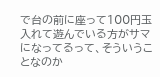で台の前に座って100円玉入れて遊んでいる方がサマになってるって、そういうことなのか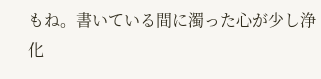もね。書いている間に濁った心が少し浄化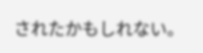されたかもしれない。